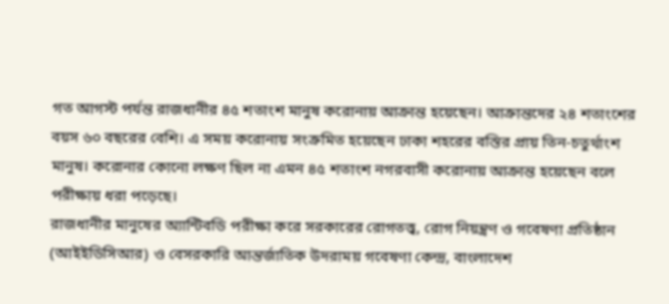গত আগস্ট পর্যন্ত রাজধানীর ৪৫ শতাংশ মানুষ করোনায় আক্রান্ত হয়েছেন। আক্রান্তদের ২৪ শতাংশের বয়স ৬০ বছরের বেশি। এ সময় করোনায় সংক্রমিত হয়েছেন ঢাকা শহরের বস্তির প্রায় তিন-চতুর্থাংশ মানুষ। করোনার কোনো লক্ষণ ছিল না এমন ৪৫ শতাংশ নগরবাসী করোনায় আক্রান্ত হয়েছেন বলে পরীক্ষায় ধরা পড়েছে।
রাজধানীর মানুষের অ্যান্টিবডি পরীক্ষা করে সরকারের রোগতত্ত্ব, রোগ নিয়ন্ত্রণ ও গবেষণা প্রতিষ্ঠান (আইইডিসিআর) ও বেসরকারি আন্তর্জাতিক উদরাময় গবেষণা কেন্দ্র, বাংলাদেশ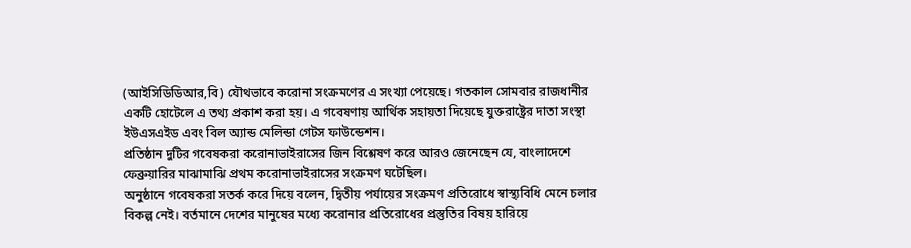(আইসিডিডিআর,বি) যৌথভাবে করোনা সংক্রমণের এ সংখ্যা পেয়েছে। গতকাল সোমবার রাজধানীর একটি হোটেলে এ তথ্য প্রকাশ করা হয়। এ গবেষণায় আর্থিক সহায়তা দিয়েছে যুক্তরাষ্ট্রের দাতা সংস্থা ইউএসএইড এবং বিল অ্যান্ড মেলিন্ডা গেটস ফাউন্ডেশন।
প্রতিষ্ঠান দুটির গবেষকরা করোনাভাইরাসের জিন বিশ্লেষণ করে আরও জেনেছেন যে, বাংলাদেশে ফেব্রুয়ারির মাঝামাঝি প্রথম করোনাভাইরাসের সংক্রমণ ঘটেছিল।
অনুষ্ঠানে গবেষকরা সতর্ক করে দিয়ে বলেন, দ্বিতীয় পর্যায়ের সংক্রমণ প্রতিরোধে স্বাস্থ্যবিধি মেনে চলার বিকল্প নেই। বর্তমানে দেশের মানুষের মধ্যে করোনার প্রতিরোধের প্রস্তুতির বিষয় হারিয়ে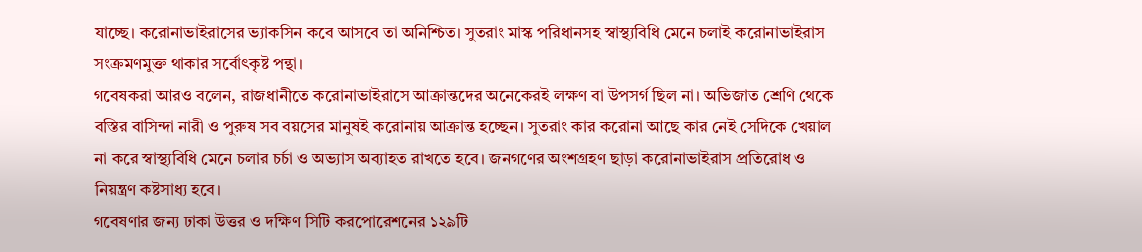যাচ্ছে। করোনাভাইরাসের ভ্যাকসিন কবে আসবে তা অনিশ্চিত। সুতরাং মাস্ক পরিধানসহ স্বাস্থ্যবিধি মেনে চলাই করোনাভাইরাস সংক্রমণমুক্ত থাকার সর্বোৎকৃষ্ট পন্থা।
গবেষকরা আরও বলেন, রাজধানীতে করোনাভাইরাসে আক্রান্তদের অনেকেরই লক্ষণ বা উপসর্গ ছিল না। অভিজাত শ্রেণি থেকে বস্তির বাসিন্দা নারী ও পুরুষ সব বয়সের মানুষই করোনায় আক্রান্ত হচ্ছেন। সুতরাং কার করোনা আছে কার নেই সেদিকে খেয়াল না করে স্বাস্থ্যবিধি মেনে চলার চর্চা ও অভ্যাস অব্যাহত রাখতে হবে। জনগণের অংশগ্রহণ ছাড়া করোনাভাইরাস প্রতিরোধ ও নিয়ন্ত্রণ কষ্টসাধ্য হবে।
গবেষণার জন্য ঢাকা উত্তর ও দক্ষিণ সিটি করপোরেশনের ১২৯টি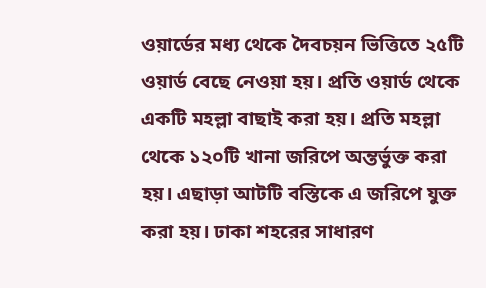ওয়ার্ডের মধ্য থেকে দৈবচয়ন ভিত্তিতে ২৫টি ওয়ার্ড বেছে নেওয়া হয়। প্রতি ওয়ার্ড থেকে একটি মহল্লা বাছাই করা হয়। প্রতি মহল্লা থেকে ১২০টি খানা জরিপে অন্তর্ভুক্ত করা হয়। এছাড়া আটটি বস্তিকে এ জরিপে যুক্ত করা হয়। ঢাকা শহরের সাধারণ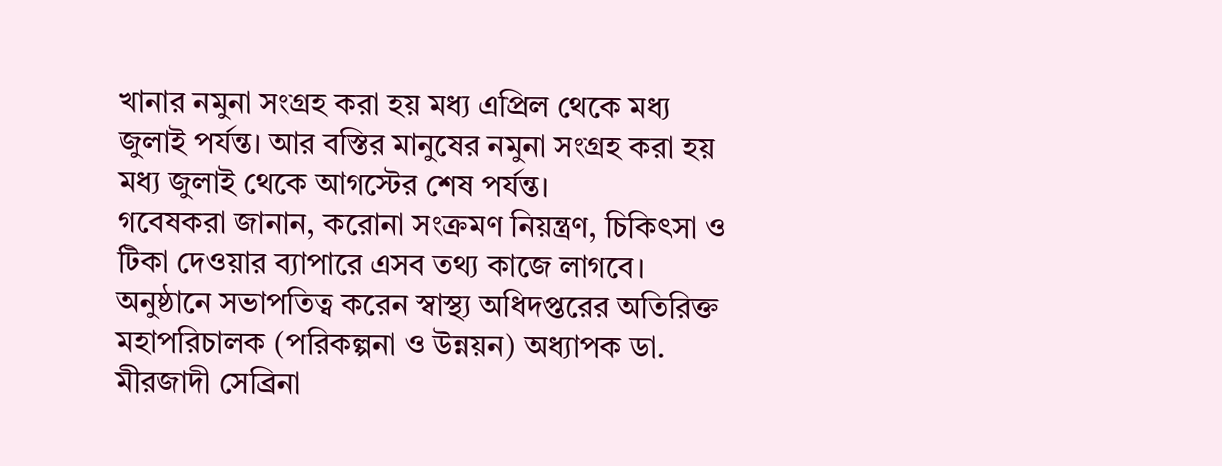খানার নমুনা সংগ্রহ করা হয় মধ্য এপ্রিল থেকে মধ্য জুলাই পর্যন্ত। আর বস্তির মানুষের নমুনা সংগ্রহ করা হয় মধ্য জুলাই থেকে আগস্টের শেষ পর্যন্ত।
গবেষকরা জানান, করোনা সংক্রমণ নিয়ন্ত্রণ, চিকিৎসা ও টিকা দেওয়ার ব্যাপারে এসব তথ্য কাজে লাগবে।
অনুষ্ঠানে সভাপতিত্ব করেন স্বাস্থ্য অধিদপ্তরের অতিরিক্ত মহাপরিচালক (পরিকল্পনা ও উন্নয়ন) অধ্যাপক ডা. মীরজাদী সেব্রিনা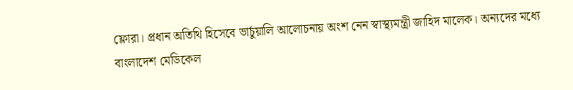ফ্লোরা। প্রধান অতিথি হিসেবে ভার্চুয়ালি আলোচনায় অংশ নেন স্বাস্থ্যমন্ত্রী জাহিদ মালেক। অন্যদের মধ্যে বাংলাদেশ মেডিকেল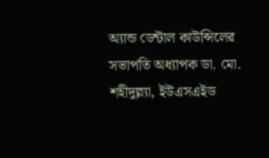অ্যান্ড ডেন্টাল কাউন্সিলের সভাপতি অধ্যাপক ডা. মো. শহীদুল্ল্যা, ইউএসএইড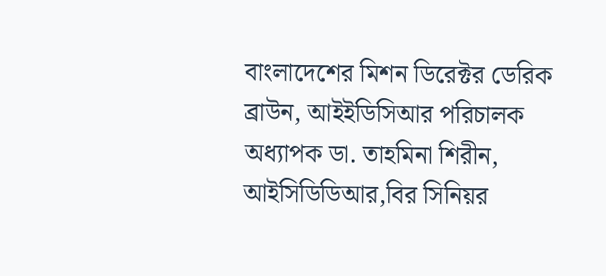বাংলাদেশের মিশন ডিরেক্টর ডেরিক ব্রাউন, আইইডিসিআর পরিচালক অধ্যাপক ডা. তাহমিনা শিরীন, আইসিডিডিআর,বির সিনিয়র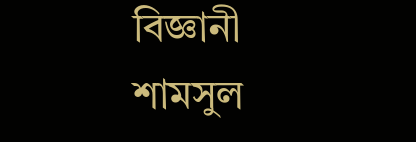বিজ্ঞানী শামসুল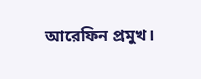আরেফিন প্রমুখ।